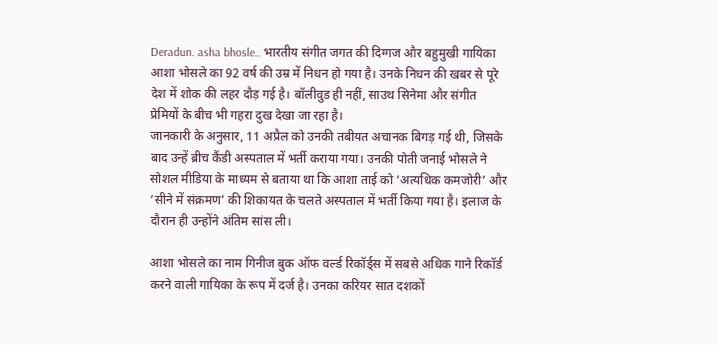Deradun. asha bhosle.. भारतीय संगीत जगत की दिग्गज और बहुमुखी गायिका आशा भोसले का 92 वर्ष की उम्र में निधन हो गया है। उनके निधन की खबर से पूरे देश में शोक की लहर दौड़ गई है। बॉलीवुड ही नहीं, साउथ सिनेमा और संगीत प्रेमियों के बीच भी गहरा दुख देखा जा रहा है।
जानकारी के अनुसार, 11 अप्रैल को उनकी तबीयत अचानक बिगड़ गई थी, जिसके बाद उन्हें ब्रीच कैंडी अस्पताल में भर्ती कराया गया। उनकी पोती जनाई भोसले ने सोशल मीडिया के माध्यम से बताया था कि आशा ताई को ‘अत्यधिक कमजोरी’ और ‘सीने में संक्रमण’ की शिकायत के चलते अस्पताल में भर्ती किया गया है। इलाज के दौरान ही उन्होंने अंतिम सांस ली।

आशा भोसले का नाम गिनीज बुक ऑफ वर्ल्ड रिकॉर्ड्स में सबसे अधिक गाने रिकॉर्ड करने वाली गायिका के रूप में दर्ज है। उनका करियर सात दशकों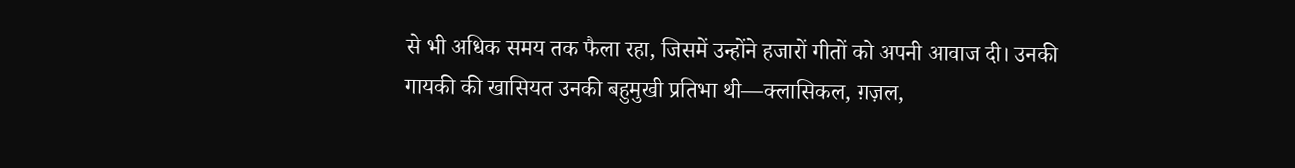से भी अधिक समय तक फैला रहा, जिसमें उन्होंने हजारों गीतों को अपनी आवाज दी। उनकी गायकी की खासियत उनकी बहुमुखी प्रतिभा थी—क्लासिकल, ग़ज़ल,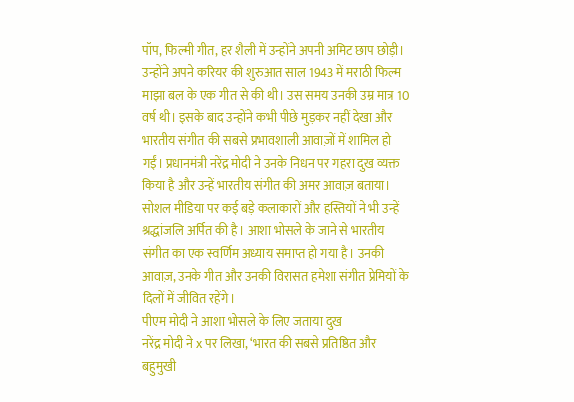पॉप, फिल्मी गीत, हर शैली में उन्होंने अपनी अमिट छाप छोड़ी। उन्होंने अपने करियर की शुरुआत साल 1943 में मराठी फिल्म माझा बल के एक गीत से की थी। उस समय उनकी उम्र मात्र 10 वर्ष थी। इसके बाद उन्होंने कभी पीछे मुड़कर नहीं देखा और भारतीय संगीत की सबसे प्रभावशाली आवाज़ों में शामिल हो गईं। प्रधानमंत्री नरेंद्र मोदी ने उनके निधन पर गहरा दुख व्यक्त किया है और उन्हें भारतीय संगीत की अमर आवाज़ बताया। सोशल मीडिया पर कई बड़े कलाकारों और हस्तियों ने भी उन्हें श्रद्धांजलि अर्पित की है। आशा भोसले के जाने से भारतीय संगीत का एक स्वर्णिम अध्याय समाप्त हो गया है। उनकी आवाज़, उनके गीत और उनकी विरासत हमेशा संगीत प्रेमियों के दिलों में जीवित रहेंगे।
पीएम मोदी ने आशा भोसले के लिए जताया दुख
नरेंद्र मोदी ने x पर लिखा, ‘भारत की सबसे प्रतिष्ठित और बहुमुखी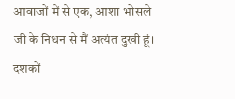आवाजों में से एक, आशा भोसले जी के निधन से मैं अत्यंत दुखी हूं। दशकों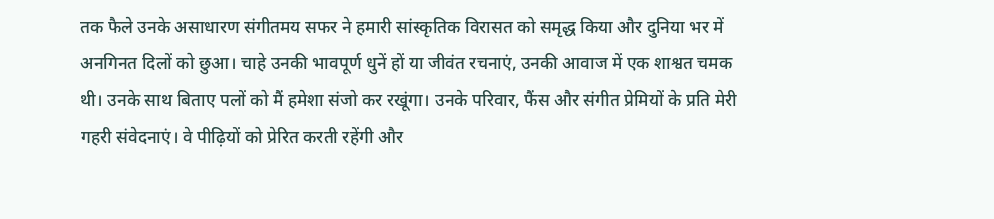तक फैले उनके असाधारण संगीतमय सफर ने हमारी सांस्कृतिक विरासत को समृद्ध किया और दुनिया भर में अनगिनत दिलों को छुआ। चाहे उनकी भावपूर्ण धुनें हों या जीवंत रचनाएं, उनकी आवाज में एक शाश्वत चमक थी। उनके साथ बिताए पलों को मैं हमेशा संजो कर रखूंगा। उनके परिवार, फैंस और संगीत प्रेमियों के प्रति मेरी गहरी संवेदनाएं। वे पीढ़ियों को प्रेरित करती रहेंगी और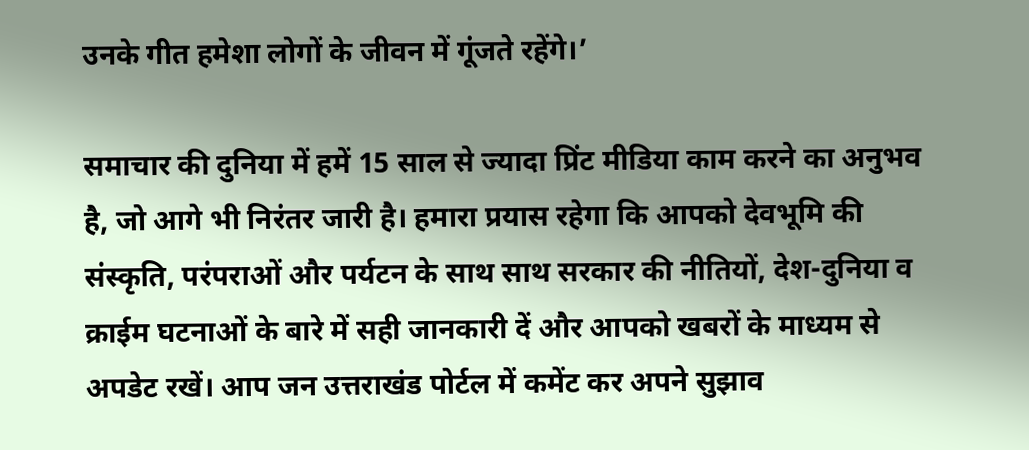उनके गीत हमेशा लोगों के जीवन में गूंजते रहेंगे।’

समाचार की दुनिया में हमें 15 साल से ज्यादा प्रिंट मीडिया काम करने का अनुभव है, जो आगे भी निरंतर जारी है। हमारा प्रयास रहेगा कि आपको देवभूमि की संस्कृति, परंपराओं और पर्यटन के साथ साथ सरकार की नीतियों, देश-दुनिया व क्राईम घटनाओं के बारे में सही जानकारी दें और आपको खबरों के माध्यम से अपडेट रखें। आप जन उत्तराखंड पोर्टल में कमेंट कर अपने सुझाव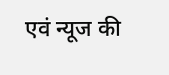एवं न्यूज की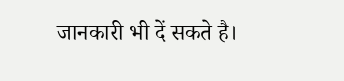जानकारी भी दें सकते है।